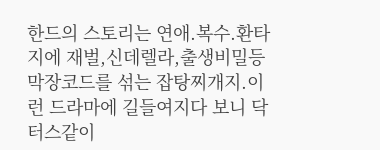한드의 스토리는 연애.복수.환타지에 재벌,신데렐라,출생비밀등 막장코드를 섞는 잡탕찌개지.이런 드라마에 길들여지다 보니 닥터스같이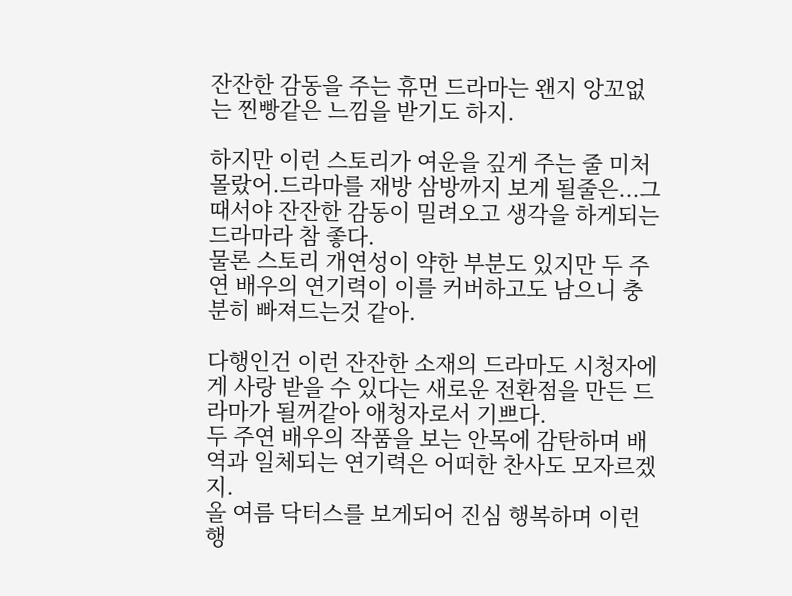잔잔한 감동을 주는 휴먼 드라마는 왠지 앙꼬없는 찐빵같은 느낌을 받기도 하지.

하지만 이런 스토리가 여운을 깊게 주는 줄 미처 몰랐어.드라마를 재방 삼방까지 보게 될줄은...그때서야 잔잔한 감동이 밀려오고 생각을 하게되는 드라마라 참 좋다.
물론 스토리 개연성이 약한 부분도 있지만 두 주연 배우의 연기력이 이를 커버하고도 남으니 충분히 빠져드는것 같아.

다행인건 이런 잔잔한 소재의 드라마도 시청자에게 사랑 받을 수 있다는 새로운 전환점을 만든 드라마가 될꺼같아 애청자로서 기쁘다.
두 주연 배우의 작품을 보는 안목에 감탄하며 배역과 일체되는 연기력은 어떠한 찬사도 모자르겠지.
올 여름 닥터스를 보게되어 진심 행복하며 이런 행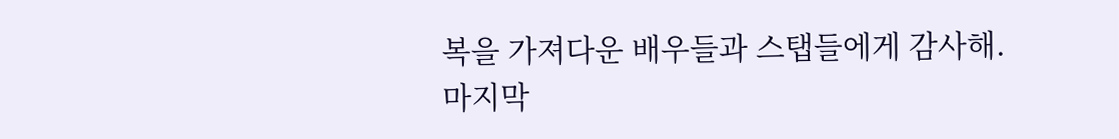복을 가져다운 배우들과 스탭들에게 감사해.
마지막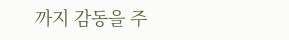까지 감동을 주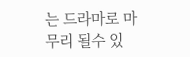는 드라마로 마무리 될수 있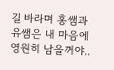길 바라며 홍쌤과 유쌤은 내 마음에 영원히 남을꺼야..